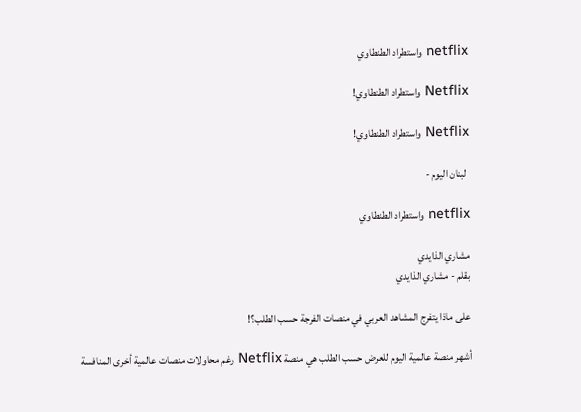netflix واستطراد الطنطاوي

Netflix واستطراد الطنطاوي!

Netflix واستطراد الطنطاوي!

 لبنان اليوم -

netflix واستطراد الطنطاوي

مشاري الذايدي
بقلم - مشاري الذايدي

على ماذا يتفرج المشاهد العربي في منصات الفرجة حسب الطلب؟!

أشهر منصة عالمية اليوم للعرض حسب الطلب هي منصة Netflix رغم محاولات منصات عالمية أخرى المنافسة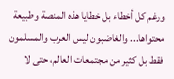ورغم كل أخطاء بل خطايا هذه المنصة وطبيعة محتواها... والغاضبون ليس العرب والمسلمون فقط بل كثير من مجتمعات العالم، حتى لا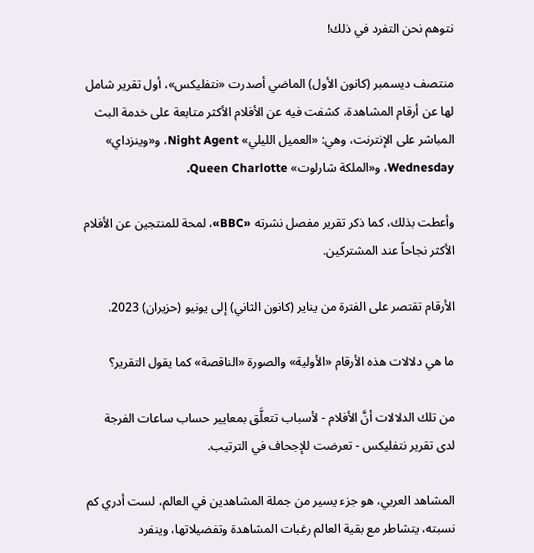نتوهم نحن التفرد في ذلك!

منتصف ديسمبر (كانون الأول) الماضي أصدرت «نتفليكس»، أول تقرير شامل لها عن أرقام المشاهدة، كشفت فيه عن الأفلام الأكثر متابعة على خدمة البث المباشر على الإنترنت، وهي: «العميل الليلي» Night Agent، و«وينزداي» Wednesday، و«الملكة شارلوت» Queen Charlotte.

وأعطت بذلك، كما ذكر تقرير مفصل نشرته «BBC»، لمحة للمنتجين عن الأفلام الأكثر نجاحاً عند المشتركين.

الأرقام تقتصر على الفترة من يناير (كانون الثاني) إلى يونيو (حزيران) 2023.

ما هي دلالات هذه الأرقام «الأولية» والصورة «الناقصة» كما يقول التقرير؟

من تلك الدلالات أنَّ الأفلام - لأسباب تتعلَّق بمعايير حساب ساعات الفرجة لدى تقرير نتفليكس - تعرضت للإجحاف في الترتيب.

المشاهد العربي، هو جزء يسير من جملة المشاهدين في العالم، لست أدري كم نسبته، يتشاطر مع بقية العالم رغبات المشاهدة وتفضيلاتها، وينفرد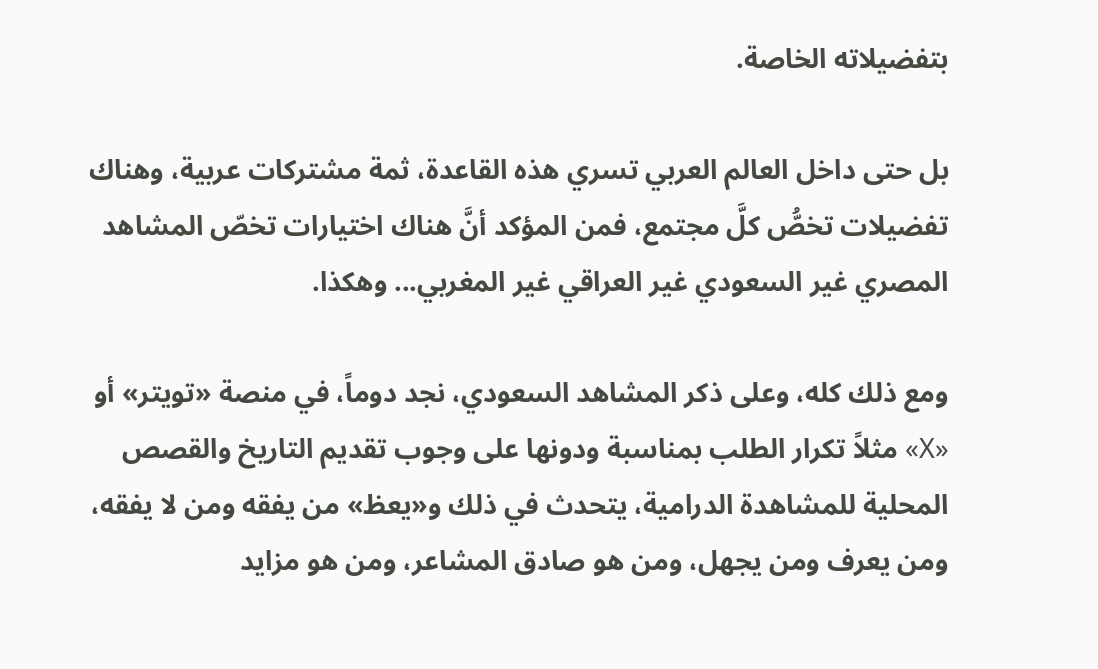بتفضيلاته الخاصة.

بل حتى داخل العالم العربي تسري هذه القاعدة، ثمة مشتركات عربية، وهناك تفضيلات تخصُّ كلَّ مجتمع، فمن المؤكد أنَّ هناك اختيارات تخصّ المشاهد المصري غير السعودي غير العراقي غير المغربي... وهكذا.

ومع ذلك كله، وعلى ذكر المشاهد السعودي، نجد دوماً، في منصة «تويتر» أو «X» مثلاً تكرار الطلب بمناسبة ودونها على وجوب تقديم التاريخ والقصص المحلية للمشاهدة الدرامية، يتحدث في ذلك و«يعظ» من يفقه ومن لا يفقه، ومن يعرف ومن يجهل، ومن هو صادق المشاعر، ومن هو مزايد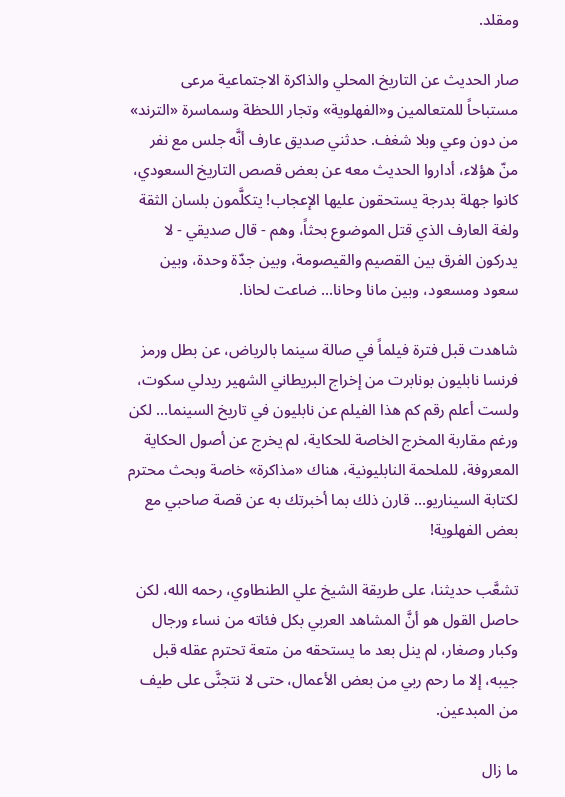ومقلد.

صار الحديث عن التاريخ المحلي والذاكرة الاجتماعية مرعى مستباحاً للمتعالمين و«الفهلوية» وتجار اللحظة وسماسرة «الترند» من دون وعي وبلا شغف. حدثني صديق عارف أنَّه جلس مع نفر منّ هؤلاء، أداروا الحديث معه عن بعض قصص التاريخ السعودي، كانوا جهلة بدرجة يستحقون عليها الإعجاب! يتكلَّمون بلسان الثقة ولغة العارف الذي قتل الموضوع بحثاً، وهم - قال صديقي - لا يدركون الفرق بين القصيم والقيصومة، وبين جدّة وحدة، وبين سعود ومسعود، وبين مانا وحانا... ضاعت لحانا.

شاهدت قبل فترة فيلماً في صالة سينما بالرياض، عن بطل ورمز فرنسا نابليون بونابرت من إخراج البريطاني الشهير ريدلي سكوت، ولست أعلم رقم كم هذا الفيلم عن نابليون في تاريخ السينما... لكن ورغم مقاربة المخرج الخاصة للحكاية، لم يخرج عن أصول الحكاية المعروفة، للملحمة النابليونية، هناك «مذاكرة» خاصة وبحث محترم لكتابة السيناريو... قارن ذلك بما أخبرتك به عن قصة صاحبي مع بعض الفهلوية!

تشعَّب حديثنا، على طريقة الشيخ علي الطنطاوي، رحمه الله، لكن حاصل القول هو أنَّ المشاهد العربي بكل فئاته من نساء ورجال وكبار وصغار، لم ينل بعد ما يستحقه من متعة تحترم عقله قبل جيبه، إلا ما رحم ربي من بعض الأعمال، حتى لا نتجنَّى على طيف من المبدعين.

ما زال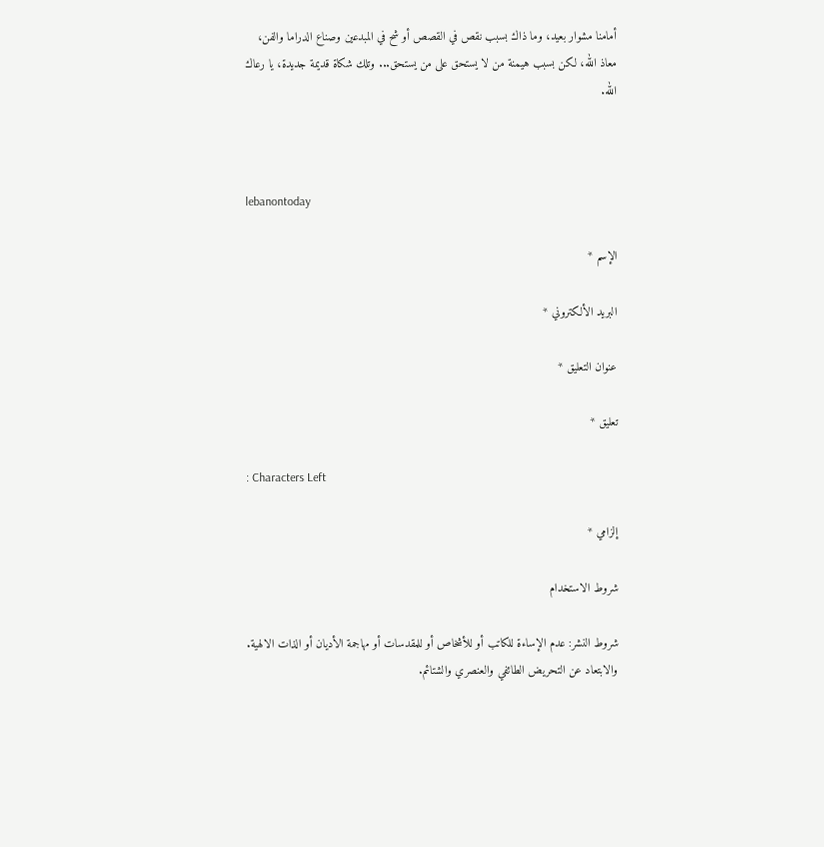أمامنا مشوار بعيد، وما ذاك بسبب نقص في القصص أو شح في المبدعين وصناع الدراما والفن، معاذ الله، لكن بسبب هيمنة من لا يستحق على من يستحق... وتلك شكاة قديمة جديدة، يا رعاك الله.



lebanontoday

الإسم *

البريد الألكتروني *

عنوان التعليق *

تعليق *

: Characters Left

إلزامي *

شروط الاستخدام

شروط النشر: عدم الإساءة للكاتب أو للأشخاص أو للمقدسات أو مهاجمة الأديان أو الذات الالهية. والابتعاد عن التحريض الطائفي والعنصري والشتائم.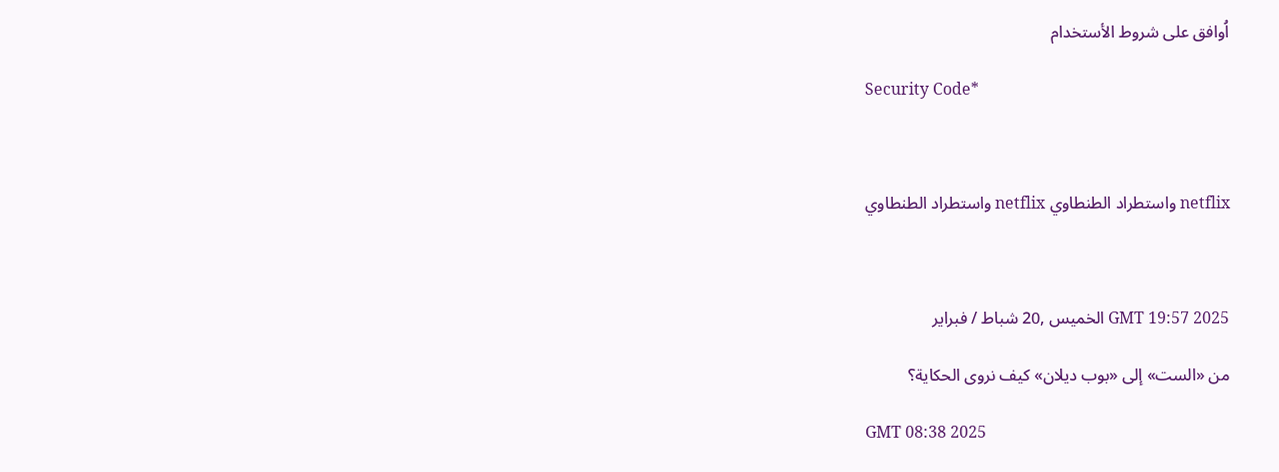اُوافق على شروط الأستخدام

Security Code*



netflix واستطراد الطنطاوي netflix واستطراد الطنطاوي



GMT 19:57 2025 الخميس ,20 شباط / فبراير

من «الست» إلى «بوب ديلان» كيف نروى الحكاية؟

GMT 08:38 2025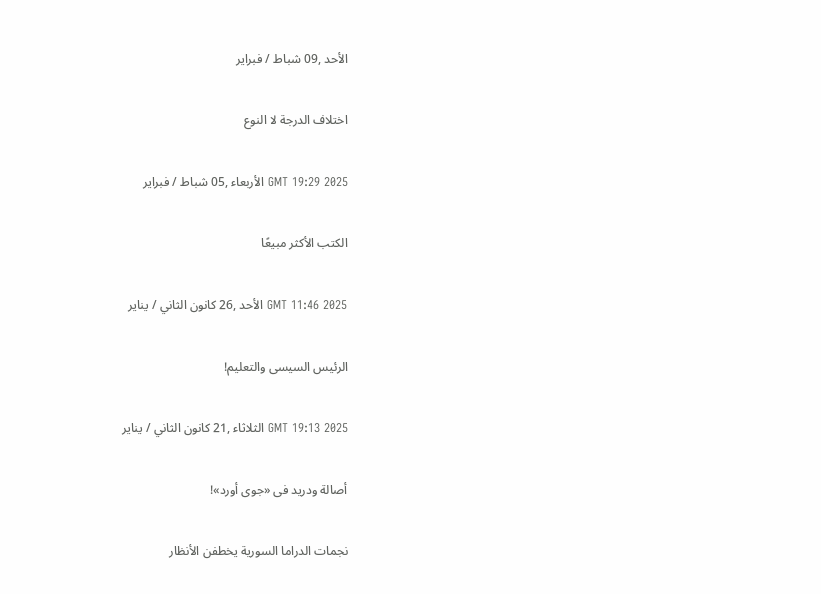الأحد ,09 شباط / فبراير

اختلاف الدرجة لا النوع

GMT 19:29 2025 الأربعاء ,05 شباط / فبراير

الكتب الأكثر مبيعًا

GMT 11:46 2025 الأحد ,26 كانون الثاني / يناير

الرئيس السيسى والتعليم!

GMT 19:13 2025 الثلاثاء ,21 كانون الثاني / يناير

أصالة ودريد فى «جوى أورد»!

نجمات الدراما السورية يخطفن الأنظار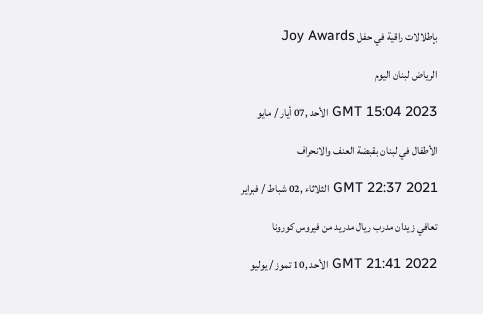بإطلالات راقية في حفل Joy Awards

الرياض لبنان اليوم

GMT 15:04 2023 الأحد ,07 أيار / مايو

الأطفال في لبنان بقبضة العنف والانحراف

GMT 22:37 2021 الثلاثاء ,02 شباط / فبراير

تعافي زيدان مدرب ريال مدريد من فيروس كورونا

GMT 21:41 2022 الأحد ,10 تموز / يوليو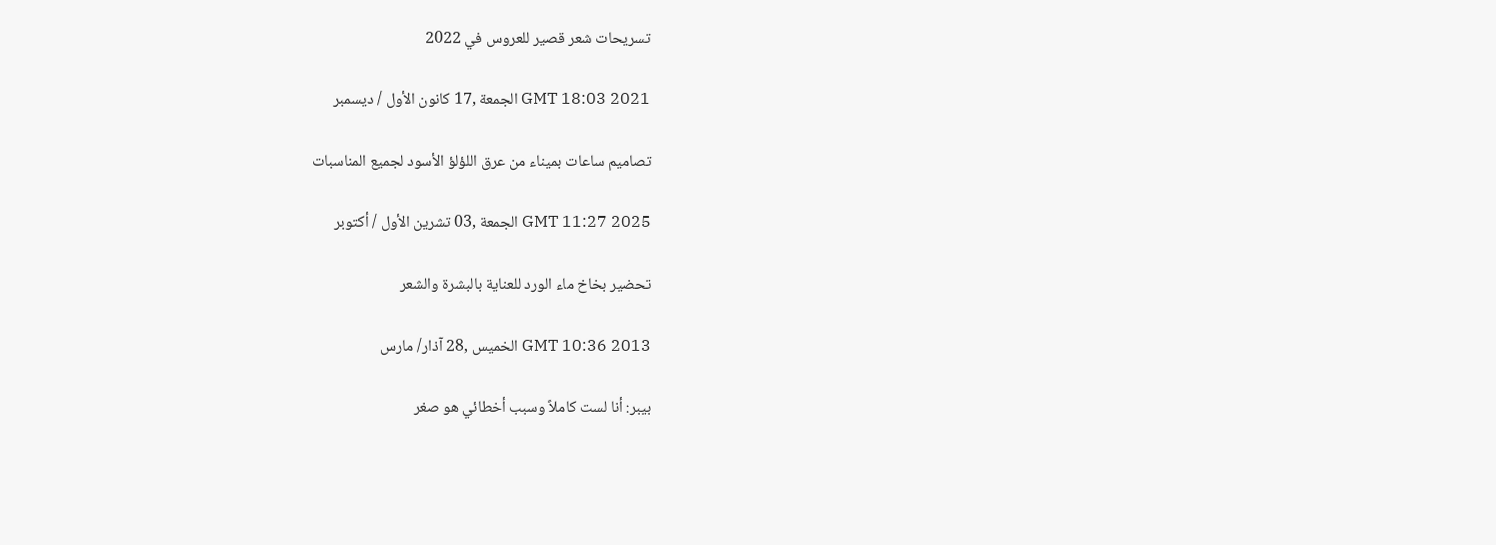تسريحات شعر قصير للعروس في 2022

GMT 18:03 2021 الجمعة ,17 كانون الأول / ديسمبر

تصاميم ساعات بميناء من عرق اللؤلؤ الأسود لجميع المناسبات

GMT 11:27 2025 الجمعة ,03 تشرين الأول / أكتوبر

تحضير بخاخ ماء الورد للعناية بالبشرة والشعر

GMT 10:36 2013 الخميس ,28 آذار/ مارس

بيبر: أنا لست كاملاً وسبب أخطائي هو صغر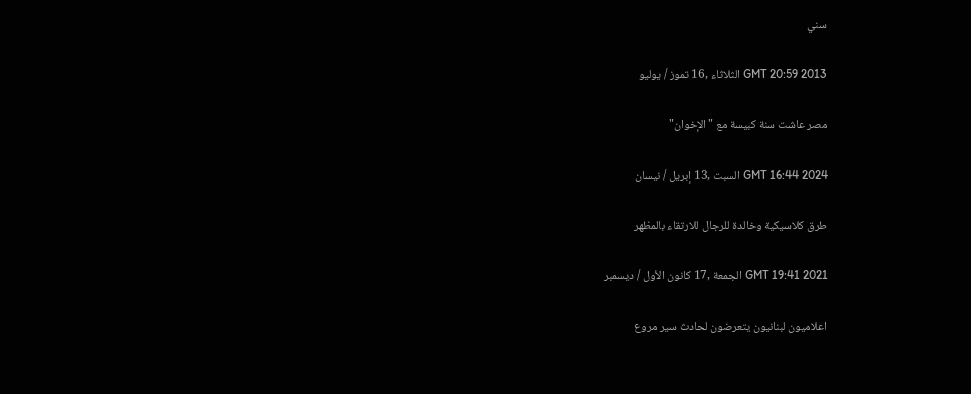سني

GMT 20:59 2013 الثلاثاء ,16 تموز / يوليو

مصر عاشت سنة كبيسة مع "الإخوان"

GMT 16:44 2024 السبت ,13 إبريل / نيسان

طرق كلاسيكية وخالدة للرجال للارتقاء بالمظهر

GMT 19:41 2021 الجمعة ,17 كانون الأول / ديسمبر

اعلاميون لبنانيون يتعرضون لحادث سير مروع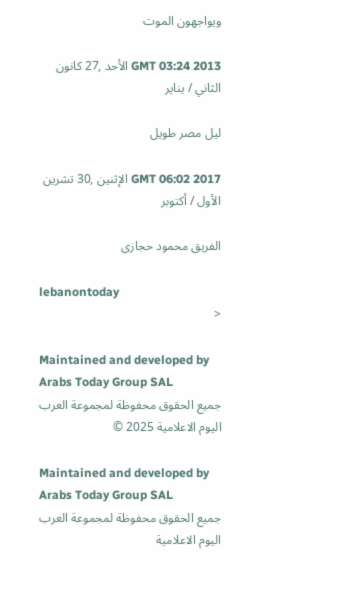ويواجهون الموت

GMT 03:24 2013 الأحد ,27 كانون الثاني / يناير

ليل مصر طويل

GMT 06:02 2017 الإثنين ,30 تشرين الأول / أكتوبر

الفريق محمود حجازى

lebanontoday
<

Maintained and developed by Arabs Today Group SAL
جميع الحقوق محفوظة لمجموعة العرب اليوم الاعلامية 2025 ©

Maintained and developed by Arabs Today Group SAL
جميع الحقوق محفوظة لمجموعة العرب اليوم الاعلامية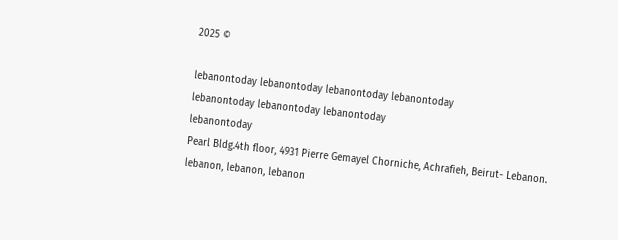2025 ©

lebanontoday lebanontoday lebanontoday lebanontoday
lebanontoday lebanontoday lebanontoday
lebanontoday
Pearl Bldg.4th floor, 4931 Pierre Gemayel Chorniche, Achrafieh, Beirut- Lebanon.
lebanon, lebanon, lebanon